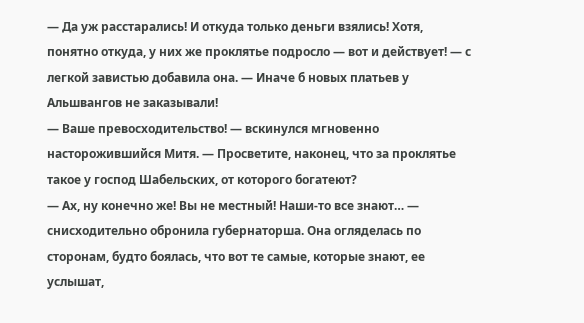— Да уж расстарались! И откуда только деньги взялись! Хотя, понятно откуда, у них же проклятье подросло — вот и действует! — с легкой завистью добавила она. — Иначе б новых платьев у Альшвангов не заказывали!
— Ваше превосходительство! — вскинулся мгновенно насторожившийся Митя. — Просветите, наконец, что за проклятье такое у господ Шабельских, от которого богатеют?
— Ах, ну конечно же! Вы не местный! Наши-то все знают… — снисходительно обронила губернаторша. Она огляделась по сторонам, будто боялась, что вот те самые, которые знают, ее услышат,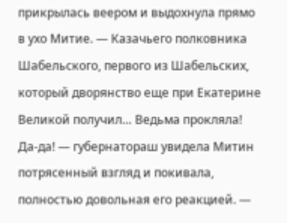прикрылась веером и выдохнула прямо в ухо Митие. — Казачьего полковника Шабельского, первого из Шабельских, который дворянство еще при Екатерине Великой получил… Ведьма прокляла! Да-да! — губернатораш увидела Митин потрясенный взгляд и покивала, полностью довольная его реакцией. —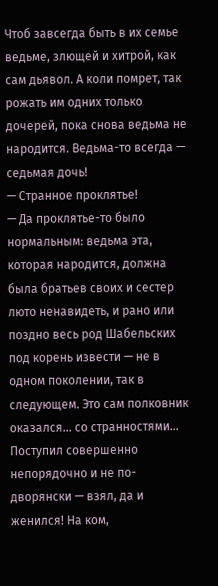Чтоб завсегда быть в их семье ведьме, злющей и хитрой, как сам дьявол. А коли помрет, так рожать им одних только дочерей, пока снова ведьма не народится. Ведьма-то всегда — седьмая дочь!
— Странное проклятье!
— Да проклятье-то было нормальным: ведьма эта, которая народится, должна была братьев своих и сестер люто ненавидеть, и рано или поздно весь род Шабельских под корень извести — не в одном поколении, так в следующем. Это сам полковник оказался… со странностями… Поступил совершенно непорядочно и не по-дворянски — взял, да и женился! На ком,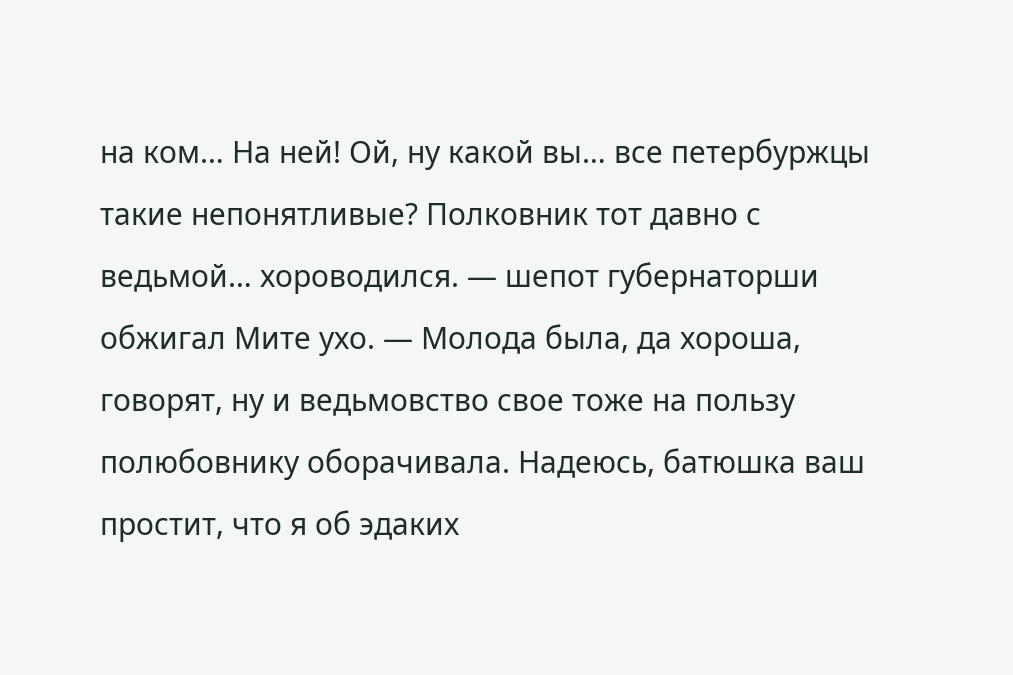на ком… На ней! Ой, ну какой вы… все петербуржцы такие непонятливые? Полковник тот давно с ведьмой… хороводился. — шепот губернаторши обжигал Мите ухо. — Молода была, да хороша, говорят, ну и ведьмовство свое тоже на пользу полюбовнику оборачивала. Надеюсь, батюшка ваш простит, что я об эдаких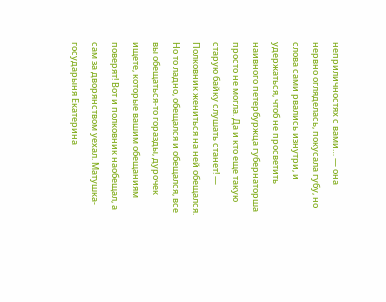неприличностях с вами… — она нервно огляделась, покусала губу, но слова сами рвались изнутри, и удержаться, чтоб не просветить наивного петербуржца губернаторша просто не могла. Да и кто еще такую старую байку слушать станет! — Полковник жениться на ней обещался. Но то ладно, обещался и обещался, все вы обещаться-то горазды, дурочек ищете, которые вашим обещаниям поверят! Вот и полковник наобещал, а сам за дворянством уехал. Матушка-государыня Екатерина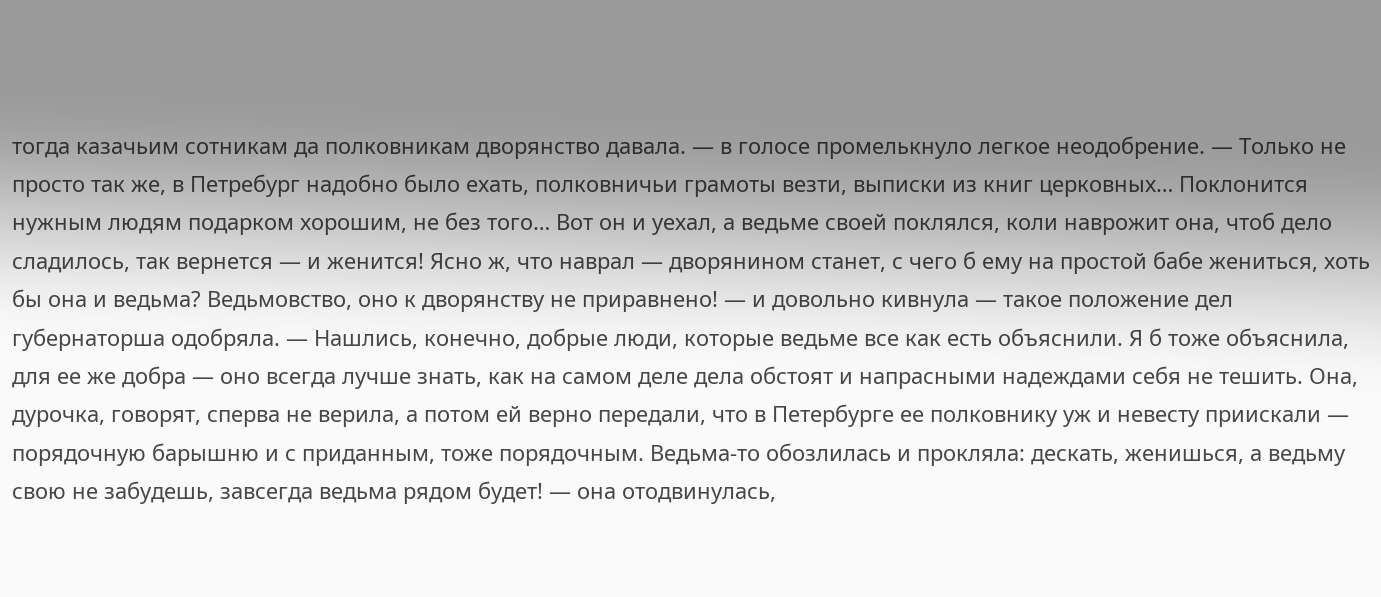тогда казачьим сотникам да полковникам дворянство давала. — в голосе промелькнуло легкое неодобрение. — Только не просто так же, в Петребург надобно было ехать, полковничьи грамоты везти, выписки из книг церковных… Поклонится нужным людям подарком хорошим, не без того… Вот он и уехал, а ведьме своей поклялся, коли наврожит она, чтоб дело сладилось, так вернется — и женится! Ясно ж, что наврал — дворянином станет, с чего б ему на простой бабе жениться, хоть бы она и ведьма? Ведьмовство, оно к дворянству не приравнено! — и довольно кивнула — такое положение дел губернаторша одобряла. — Нашлись, конечно, добрые люди, которые ведьме все как есть объяснили. Я б тоже объяснила, для ее же добра — оно всегда лучше знать, как на самом деле дела обстоят и напрасными надеждами себя не тешить. Она, дурочка, говорят, сперва не верила, а потом ей верно передали, что в Петербурге ее полковнику уж и невесту приискали — порядочную барышню и с приданным, тоже порядочным. Ведьма-то обозлилась и прокляла: дескать, женишься, а ведьму свою не забудешь, завсегда ведьма рядом будет! — она отодвинулась,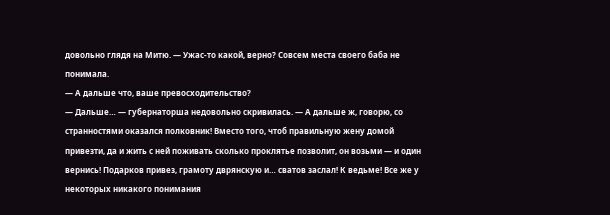довольно глядя на Митю. — Ужас-то какой, верно? Совсем места своего баба не понимала.
— А дальше что, ваше превосходительство?
— Дальше… — губернаторша недовольно скривилась. — А дальше ж, говорю, со странностями оказался полковник! Вместо того, чтоб правильную жену домой привезти, да и жить с ней поживать сколько проклятье позволит, он возьми — и один вернись! Подарков привез, грамоту дврянскую и… сватов заслал! К ведьме! Все же у некоторых никакого понимания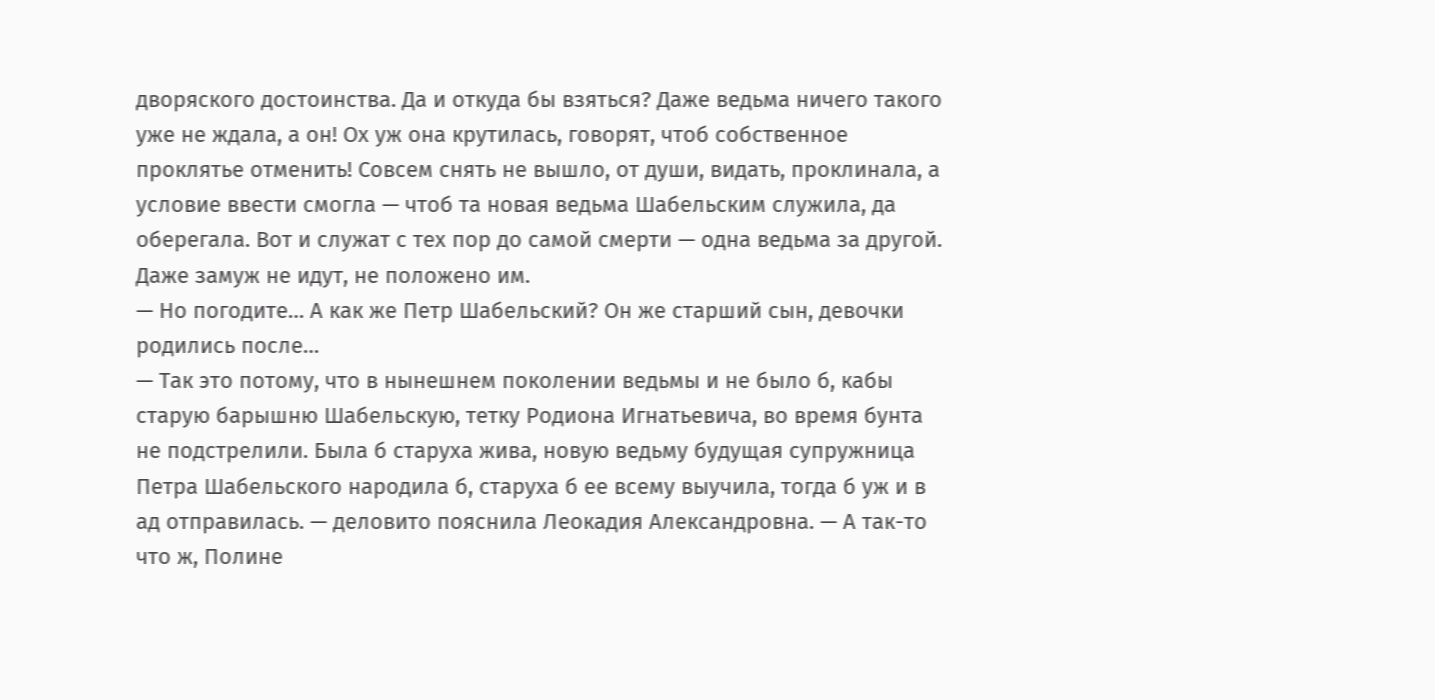дворяского достоинства. Да и откуда бы взяться? Даже ведьма ничего такого уже не ждала, а он! Ох уж она крутилась, говорят, чтоб собственное проклятье отменить! Совсем снять не вышло, от души, видать, проклинала, а условие ввести смогла — чтоб та новая ведьма Шабельским служила, да оберегала. Вот и служат с тех пор до самой смерти — одна ведьма за другой. Даже замуж не идут, не положено им.
— Но погодите… А как же Петр Шабельский? Он же старший сын, девочки родились после…
— Так это потому, что в нынешнем поколении ведьмы и не было б, кабы старую барышню Шабельскую, тетку Родиона Игнатьевича, во время бунта не подстрелили. Была б старуха жива, новую ведьму будущая супружница Петра Шабельского народила б, старуха б ее всему выучила, тогда б уж и в ад отправилась. — деловито пояснила Леокадия Александровна. — А так-то что ж, Полине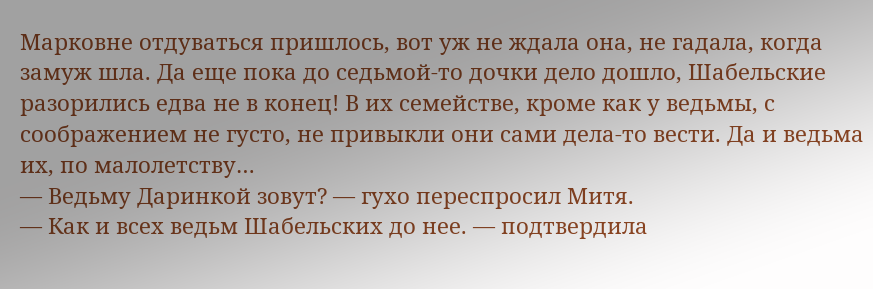Марковне отдуваться пришлось, вот уж не ждала она, не гадала, когда замуж шла. Да еще пока до седьмой-то дочки дело дошло, Шабельские разорились едва не в конец! В их семействе, кроме как у ведьмы, с соображением не густо, не привыкли они сами дела-то вести. Да и ведьма их, по малолетству…
— Ведьму Даринкой зовут? — гухо переспросил Митя.
— Как и всех ведьм Шабельских до нее. — подтвердила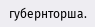губернторша.